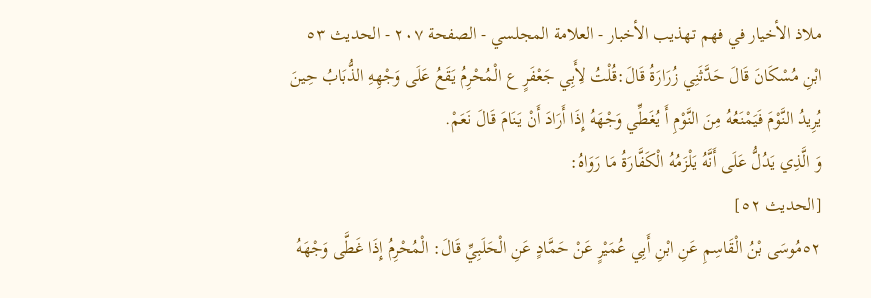ملاذ الأخيار في فهم تهذيب الأخبار - العلامة المجلسي - الصفحة ٢٠٧ - الحديث ٥٣
ابْنِ مُسْكَانَ قَالَ حَدَّثَنِي زُرَارَةُ قَالَ:قُلْتُ لِأَبِي جَعْفَرٍ ع الْمُحْرِمُ يَقَعُ عَلَى وَجْهِهِ الذُّبَابُ حِينَ يُرِيدُ النَّوْمَ فَيَمْنَعُهُ مِنَ النَّوْمِ أَ يُغَطِّي وَجْهَهُ إِذَا أَرَادَ أَنْ يَنَامَ قَالَ نَعَمْ.
وَ الَّذِي يَدُلُّ عَلَى أَنَّهُ يَلْزَمُهُ الْكَفَّارَةُ مَا رَوَاهُ:
[الحديث ٥٢]
٥٢مُوسَى بْنُ الْقَاسِمِ عَنِ ابْنِ أَبِي عُمَيْرٍ عَنْ حَمَّادٍ عَنِ الْحَلَبِيِّ قَالَ: الْمُحْرِمُ إِذَا غَطَّى وَجْهَهُ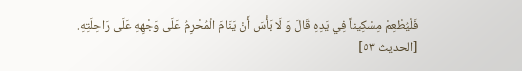فَلْيُطْعِمْ مِسْكِيناً فِي يَدِهِ قَالَ وَ لَا بَأْسَ أَنْ يَنَامَ الْمُحْرِمُ عَلَى وَجْهِهِ عَلَى رَاحِلَتِهِ.
[الحديث ٥٣]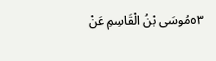٥٣مُوسَى بْنُ الْقَاسِمِ عَنْ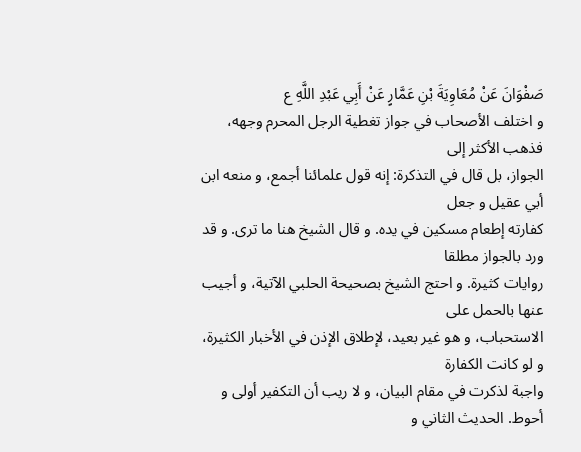صَفْوَانَ عَنْ مُعَاوِيَةَ بْنِ عَمَّارٍ عَنْ أَبِي عَبْدِ اللَّهِ ع
و اختلف الأصحاب في جواز تغطية الرجل المحرم وجهه، فذهب الأكثر إلى
الجواز، بل قال في التذكرة: إنه قول علمائنا أجمع، و منعه ابن أبي عقيل و جعل
كفارته إطعام مسكين في يده. و قال الشيخ هنا ما ترى. و قد ورد بالجواز مطلقا
روايات كثيرة. و احتج الشيخ بصحيحة الحلبي الآتية، و أجيب عنها بالحمل على
الاستحباب، و هو غير بعيد، لإطلاق الإذن في الأخبار الكثيرة، و لو كانت الكفارة
واجبة لذكرت في مقام البيان، و لا ريب أن التكفير أولى و أحوط. الحديث الثاني و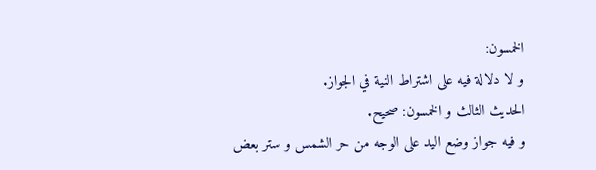الخمسون:
و لا دلالة فيه على اشتراط النية في الجواز.
الحديث الثالث و الخمسون: صحيح.
و فيه جواز وضع اليد على الوجه من حر الشمس و ستر بعض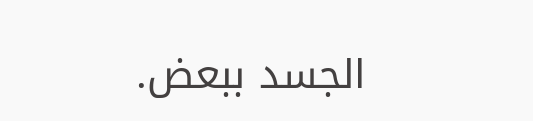الجسد ببعض.